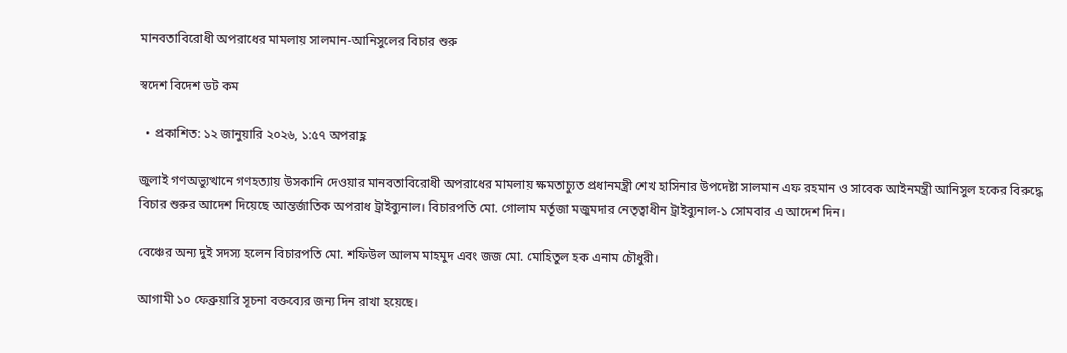মানবতাবিরোধী অপরাধের মামলায় সালমান-আনিসুলের বিচার শুরু

স্বদেশ বিদেশ ডট কম

  • প্রকাশিত: ১২ জানুয়ারি ২০২৬, ১:৫৭ অপরাহ্ণ

জুলাই গণঅভ্যুত্থানে গণহত্যায় উসকানি দেওয়ার মানবতাবিরোধী অপরাধের মামলায় ক্ষমতাচ্যুত প্রধানমন্ত্রী শেখ হাসিনার উপদেষ্টা সালমান এফ রহমান ও সাবেক আইনমন্ত্রী আনিসুল হকের বিরুদ্ধে বিচার শুরুর আদেশ দিয়েছে আন্তর্জাতিক অপরাধ ট্রাইব্যুনাল। বিচারপতি মো. গোলাম মর্তূজা মজুমদার নেতৃত্বাধীন ট্রাইব্যুনাল-১ সোমবার এ আদেশ দিন।

বেঞ্চের অন্য দুই সদস্য হলেন বিচারপতি মো. শফিউল আলম মাহমুদ এবং জজ মো. মোহিতুল হক এনাম চৌধুরী।

আগামী ১০ ফেব্রুয়ারি সূচনা বক্তব্যের জন্য দিন রাখা হয়েছে।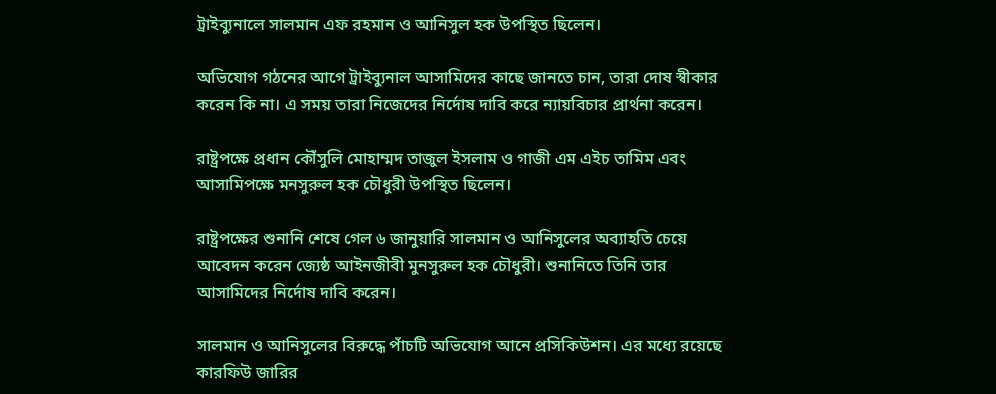ট্রাইব্যুনালে সালমান এফ রহমান ও আনিসুল হক উপস্থিত ছিলেন।

অভিযোগ গঠনের আগে ট্রাইব্যুনাল আসামিদের কাছে জানতে চান, তারা দোষ স্বীকার করেন কি না। এ সময় তারা নিজেদের নির্দোষ দাবি করে ন্যায়বিচার প্রার্থনা করেন।

রাষ্ট্রপক্ষে প্রধান কৌঁসুলি মোহাম্মদ তাজুল ইসলাম ও গাজী এম এইচ তামিম এবং আসামিপক্ষে মনসুরুল হক চৌধুরী উপস্থিত ছিলেন।

রাষ্ট্রপক্ষের শুনানি শেষে গেল ৬ জানুয়ারি সালমান ও আনিসুলের অব্যাহতি চেয়ে আবেদন করেন জ্যেষ্ঠ আইনজীবী মুনসুরুল হক চৌধুরী। শুনানিতে তিনি তার আসামিদের নির্দোষ দাবি করেন।

সালমান ও আনিসুলের বিরুদ্ধে পাঁচটি অভিযোগ আনে প্রসিকিউশন। এর মধ্যে রয়েছে কারফিউ জারির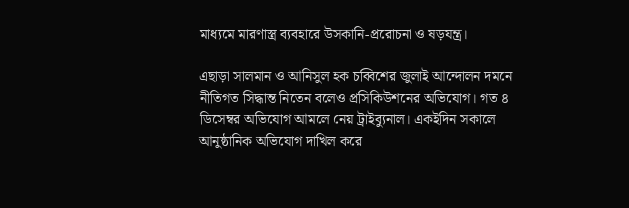মাধ্যমে মারণাস্ত্র ব্যবহারে উসকানি-প্ররোচনা ও ষড়যন্ত্র।

এছাড়া সালমান ও আনিসুল হক চব্বিশের জুলাই আন্দোলন দমনে নীতিগত সিদ্ধান্ত নিতেন বলেও প্রসিকিউশনের অভিযোগ। গত ৪ ডিসেম্বর অভিযোগ আমলে নেয় ট্রাইব্যুনাল। একইদিন সকালে আনুষ্ঠানিক অভিযোগ দাখিল করে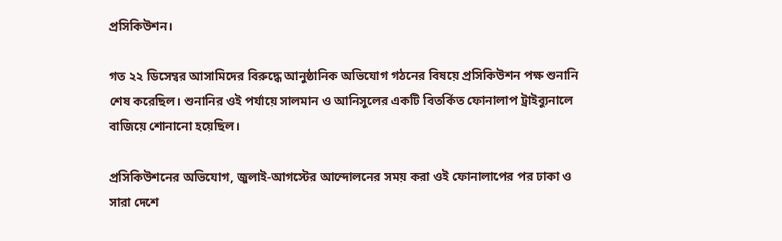প্রসিকিউশন।

গত ২২ ডিসেম্বর আসামিদের বিরুদ্ধে আনুষ্ঠানিক অভিযোগ গঠনের বিষয়ে প্রসিকিউশন পক্ষ শুনানি শেষ করেছিল। শুনানির ওই পর্যায়ে সালমান ও আনিসুলের একটি বিতর্কিত ফোনালাপ ট্রাইব্যুনালে বাজিয়ে শোনানো হয়েছিল।

প্রসিকিউশনের অভিযোগ, জুলাই-আগস্টের আন্দোলনের সময় করা ওই ফোনালাপের পর ঢাকা ও সারা দেশে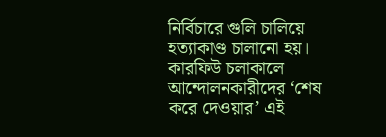নির্বিচারে গুলি চালিয়ে হত্যাকাণ্ড চালানো হয়। কারফিউ চলাকালে আন্দোলনকারীদের ‘শেষ করে দেওয়ার’ এই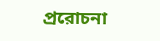প্ররোচনা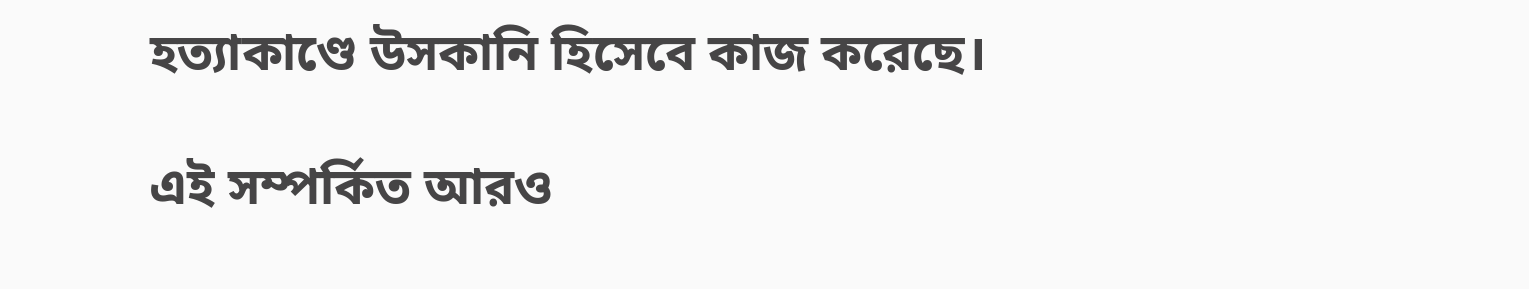হত্যাকাণ্ডে উসকানি হিসেবে কাজ করেছে।

এই সম্পর্কিত আরও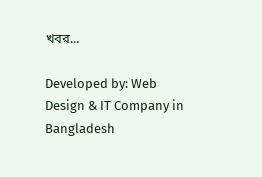খবর...

Developed by: Web Design & IT Company in Bangladesh